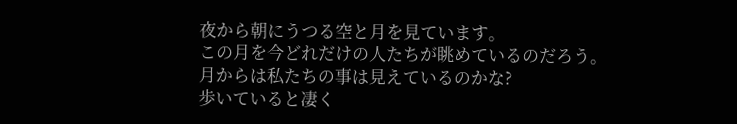夜から朝にうつる空と月を見ています。
この月を今どれだけの人たちが眺めているのだろう。
月からは私たちの事は見えているのかな?
歩いていると凄く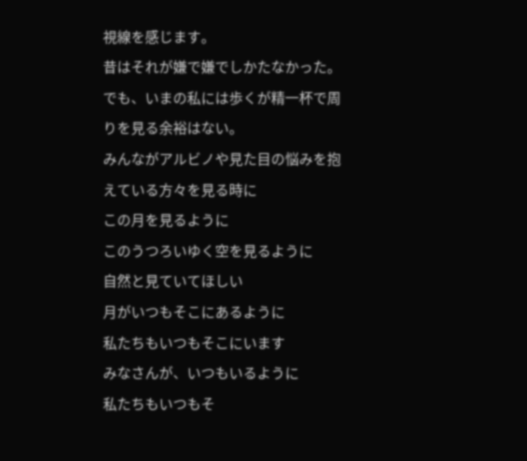視線を感じます。
昔はそれが嫌で嫌でしかたなかった。
でも、いまの私には歩くが精一杯で周りを見る余裕はない。
みんながアルビノや見た目の悩みを抱えている方々を見る時に
この月を見るように
このうつろいゆく空を見るように
自然と見ていてほしい
月がいつもそこにあるように
私たちもいつもそこにいます
みなさんが、いつもいるように
私たちもいつもそ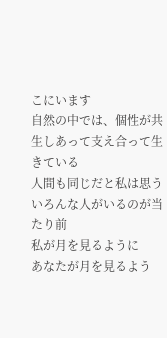こにいます
自然の中では、個性が共生しあって支え合って生きている
人間も同じだと私は思う
いろんな人がいるのが当たり前
私が月を見るように
あなたが月を見るよう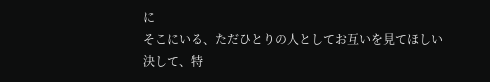に
そこにいる、ただひとりの人としてお互いを見てほしい
決して、特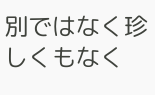別ではなく珍しくもなく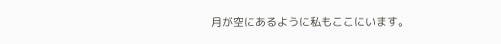月が空にあるように私もここにいます。